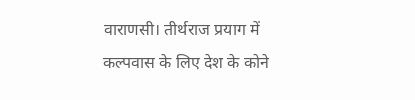वाराणसी। तीर्थराज प्रयाग में कल्पवास के लिए देश के कोने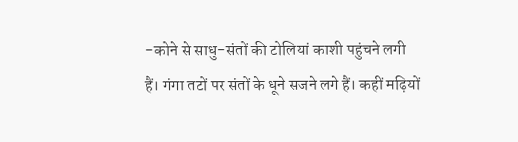-कोने से साधु-संतों की टोलियां काशी पहुंचने लगी हैं। गंगा तटों पर संतों के धूने सजने लगे हैं। कहीं मढ़ियों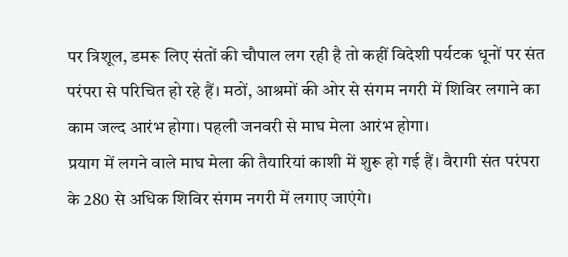पर त्रिशूल, डमरू लिए संतों की चौपाल लग रही है तो कहीं विदेशी पर्यटक धूनों पर संत परंपरा से परिचित हो रहे हैं। मठों, आश्रमों की ओर से संगम नगरी में शिविर लगाने का काम जल्द आरंभ होगा। पहली जनवरी से माघ मेला आरंभ होगा।
प्रयाग में लगने वाले माघ मेला की तैयारियां काशी में शुरू हो गई हैं। वैरागी संत परंपरा के 280 से अधिक शिविर संगम नगरी में लगाए जाएंगे।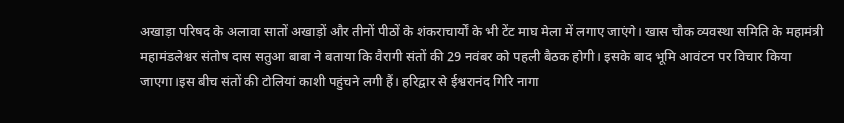अखाड़ा परिषद के अलावा सातों अखाड़ों और तीनों पीठों के शंकराचार्यों के भी टेंट माघ मेला में लगाए जाएंगे। खास चौक व्यवस्था समिति के महामंत्री महामंडलेश्वर संतोष दास सतुआ बाबा ने बताया कि वैरागी संतों की 29 नवंबर को पहली बैठक होगी। इसके बाद भूमि आवंटन पर विचार किया जाएगा।इस बीच संतों की टोलियां काशी पहुंचने लगी हैं। हरिद्वार से ईश्वरानंद गिरि नागा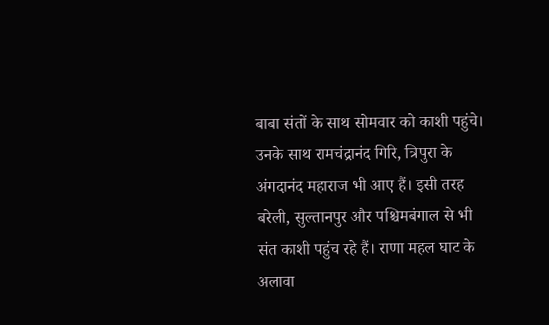बाबा संतों के साथ सोमवार को काशी पहुंचे। उनके साथ रामचंद्रानंद गिरि, त्रिपुरा के अंगदानंद महाराज भी आए हैं। इसी तरह बरेली, सुल्तानपुर और पश्चिमबंगाल से भी संत काशी पहुंच रहे हैं। राणा महल घाट के अलावा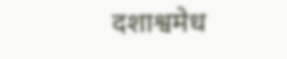दशाश्वमेध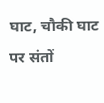घाट, चौकी घाट पर संतों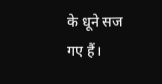के धूने सज गए हैं।